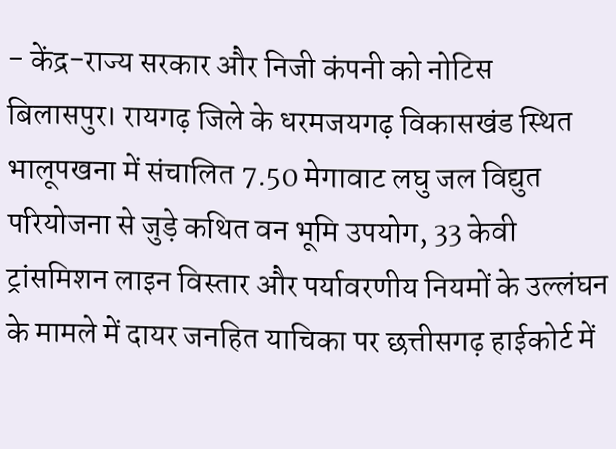- केंद्र-राज्य सरकार और निजी कंपनी को नोटिस
बिलासपुर। रायगढ़ जिले के धरमजयगढ़ विकासखंड स्थित भालूपखना में संचालित 7.50 मेगावाट लघु जल विद्युत परियोजना से जुड़े कथित वन भूमि उपयोग, 33 केवी ट्रांसमिशन लाइन विस्तार और पर्यावरणीय नियमों के उल्लंघन के मामले में दायर जनहित याचिका पर छत्तीसगढ़ हाईकोर्ट में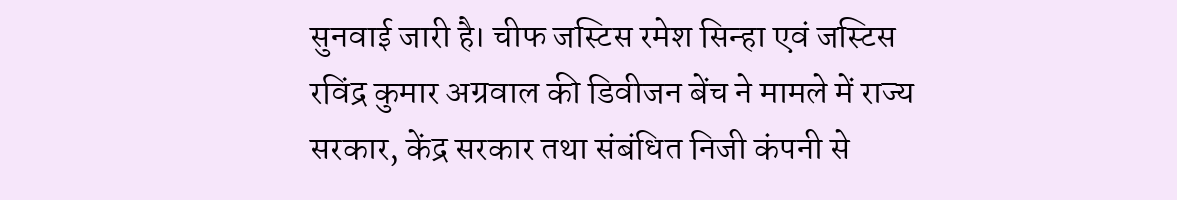सुनवाई जारी है। चीफ जस्टिस रमेश सिन्हा एवं जस्टिस रविंद्र कुमार अग्रवाल की डिवीजन बेंच ने मामले में राज्य सरकार, केंद्र सरकार तथा संबंधित निजी कंपनी से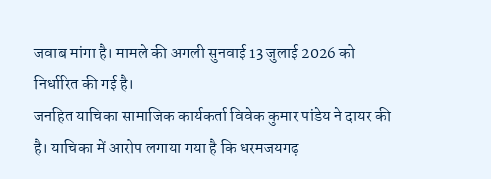जवाब मांगा है। मामले की अगली सुनवाई 13 जुलाई 2026 को निर्धारित की गई है।
जनहित याचिका सामाजिक कार्यकर्ता विवेक कुमार पांडेय ने दायर की है। याचिका में आरोप लगाया गया है कि धरमजयगढ़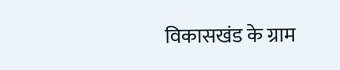विकासखंड के ग्राम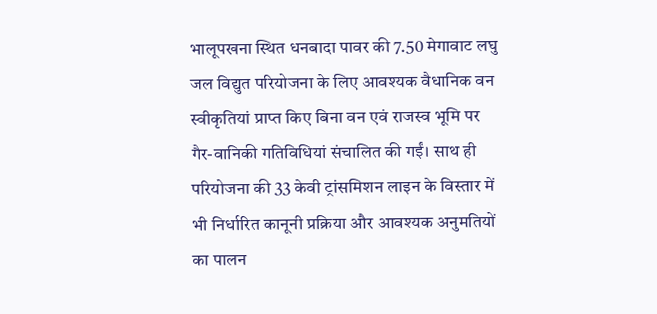भालूपखना स्थित धनबादा पावर की 7.50 मेगावाट लघु जल विद्युत परियोजना के लिए आवश्यक वैधानिक वन स्वीकृतियां प्राप्त किए बिना वन एवं राजस्व भूमि पर गैर-वानिकी गतिविधियां संचालित की गईं। साथ ही परियोजना की 33 केवी ट्रांसमिशन लाइन के विस्तार में भी निर्धारित कानूनी प्रक्रिया और आवश्यक अनुमतियों का पालन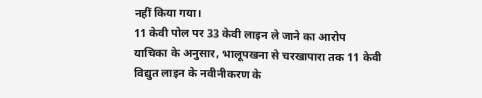नहीं किया गया।
11 केवी पोल पर 33 केवी लाइन ले जाने का आरोप
याचिका के अनुसार, भालूपखना से चरखापारा तक 11 केवी विद्युत लाइन के नवीनीकरण के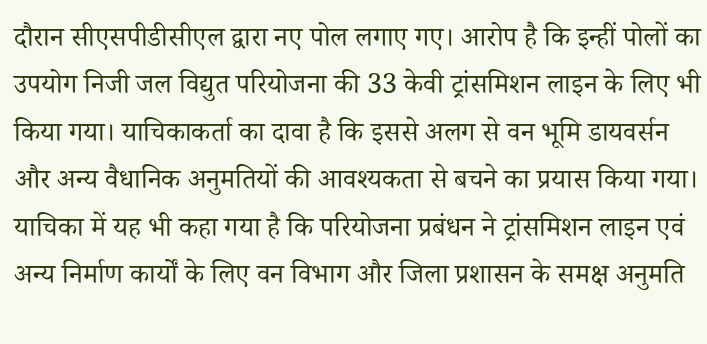दौरान सीएसपीडीसीएल द्वारा नए पोल लगाए गए। आरोप है कि इन्हीं पोलों का उपयोग निजी जल विद्युत परियोजना की 33 केवी ट्रांसमिशन लाइन के लिए भी किया गया। याचिकाकर्ता का दावा है कि इससे अलग से वन भूमि डायवर्सन और अन्य वैधानिक अनुमतियों की आवश्यकता से बचने का प्रयास किया गया। याचिका में यह भी कहा गया है कि परियोजना प्रबंधन ने ट्रांसमिशन लाइन एवं अन्य निर्माण कार्यों के लिए वन विभाग और जिला प्रशासन के समक्ष अनुमति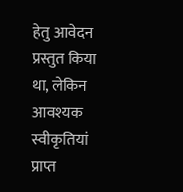हेतु आवेदन प्रस्तुत किया था, लेकिन आवश्यक स्वीकृतियां प्राप्त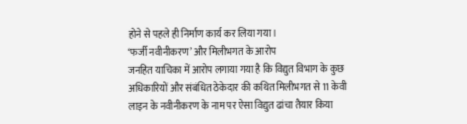होने से पहले ही निर्माण कार्य कर लिया गया।
‘फर्जी नवीनीकरण’ और मिलीभगत के आरोप
जनहित याचिका में आरोप लगाया गया है कि विद्युत विभाग के कुछ अधिकारियों और संबंधित ठेकेदार की कथित मिलीभगत से 11 केवी लाइन के नवीनीकरण के नाम पर ऐसा विद्युत ढांचा तैयार किया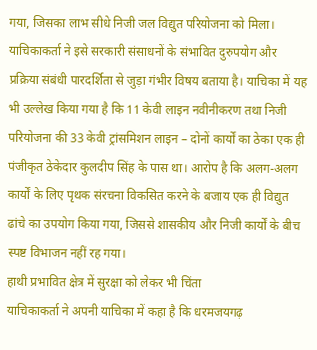गया, जिसका लाभ सीधे निजी जल विद्युत परियोजना को मिला। याचिकाकर्ता ने इसे सरकारी संसाधनों के संभावित दुरुपयोग और प्रक्रिया संबंधी पारदर्शिता से जुड़ा गंभीर विषय बताया है। याचिका में यह भी उल्लेख किया गया है कि 11 केवी लाइन नवीनीकरण तथा निजी परियोजना की 33 केवी ट्रांसमिशन लाइन – दोनों कार्यों का ठेका एक ही पंजीकृत ठेकेदार कुलदीप सिंह के पास था। आरोप है कि अलग-अलग कार्यों के लिए पृथक संरचना विकसित करने के बजाय एक ही विद्युत ढांचे का उपयोग किया गया, जिससे शासकीय और निजी कार्यों के बीच स्पष्ट विभाजन नहीं रह गया।
हाथी प्रभावित क्षेत्र में सुरक्षा को लेकर भी चिंता
याचिकाकर्ता ने अपनी याचिका में कहा है कि धरमजयगढ़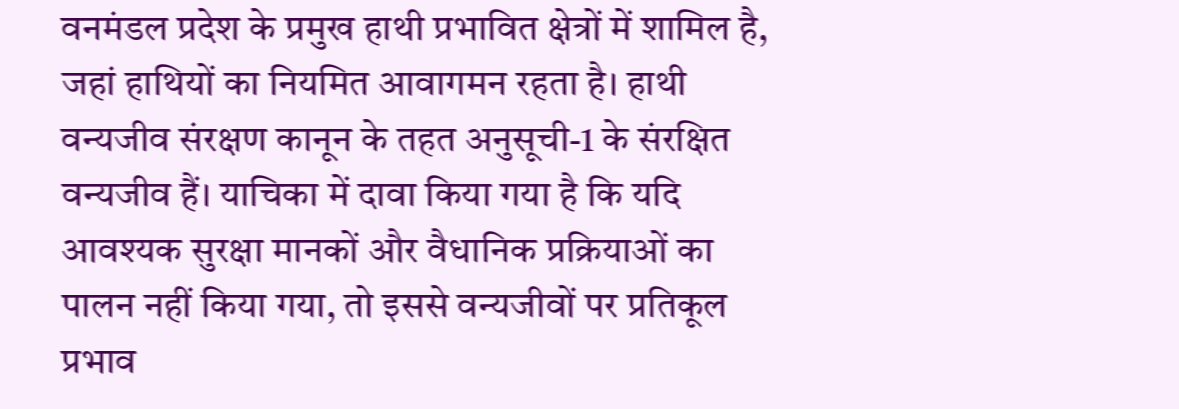वनमंडल प्रदेश के प्रमुख हाथी प्रभावित क्षेत्रों में शामिल है, जहां हाथियों का नियमित आवागमन रहता है। हाथी वन्यजीव संरक्षण कानून के तहत अनुसूची-1 के संरक्षित वन्यजीव हैं। याचिका में दावा किया गया है कि यदि आवश्यक सुरक्षा मानकों और वैधानिक प्रक्रियाओं का पालन नहीं किया गया, तो इससे वन्यजीवों पर प्रतिकूल प्रभाव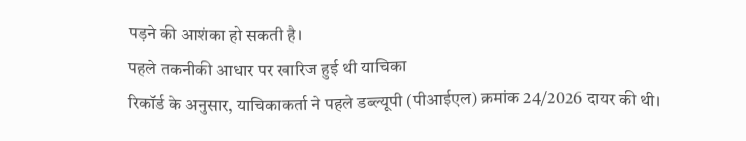पड़ने की आशंका हो सकती है।
पहले तकनीकी आधार पर खारिज हुई थी याचिका
रिकॉर्ड के अनुसार, याचिकाकर्ता ने पहले डब्ल्यूपी (पीआईएल) क्रमांक 24/2026 दायर की थी।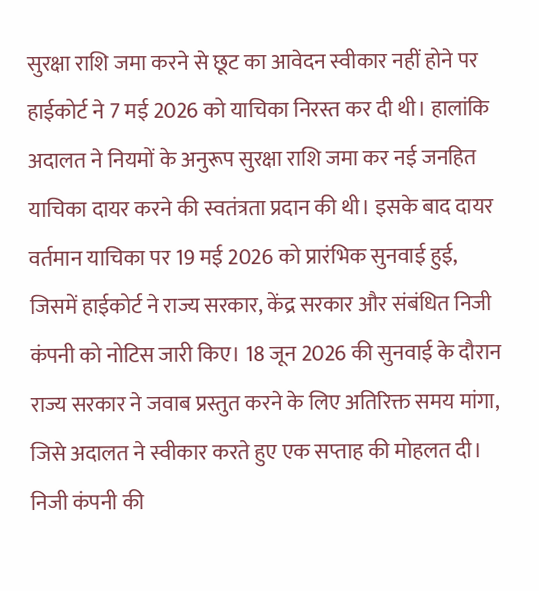सुरक्षा राशि जमा करने से छूट का आवेदन स्वीकार नहीं होने पर हाईकोर्ट ने 7 मई 2026 को याचिका निरस्त कर दी थी। हालांकि अदालत ने नियमों के अनुरूप सुरक्षा राशि जमा कर नई जनहित याचिका दायर करने की स्वतंत्रता प्रदान की थी। इसके बाद दायर वर्तमान याचिका पर 19 मई 2026 को प्रारंभिक सुनवाई हुई, जिसमें हाईकोर्ट ने राज्य सरकार, केंद्र सरकार और संबंधित निजी कंपनी को नोटिस जारी किए। 18 जून 2026 की सुनवाई के दौरान राज्य सरकार ने जवाब प्रस्तुत करने के लिए अतिरिक्त समय मांगा, जिसे अदालत ने स्वीकार करते हुए एक सप्ताह की मोहलत दी।
निजी कंपनी की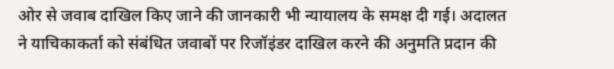ओर से जवाब दाखिल किए जाने की जानकारी भी न्यायालय के समक्ष दी गई। अदालत ने याचिकाकर्ता को संबंधित जवाबों पर रिजॉइंडर दाखिल करने की अनुमति प्रदान की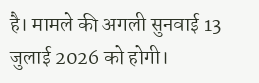है। मामले की अगली सुनवाई 13 जुलाई 2026 को होगी।